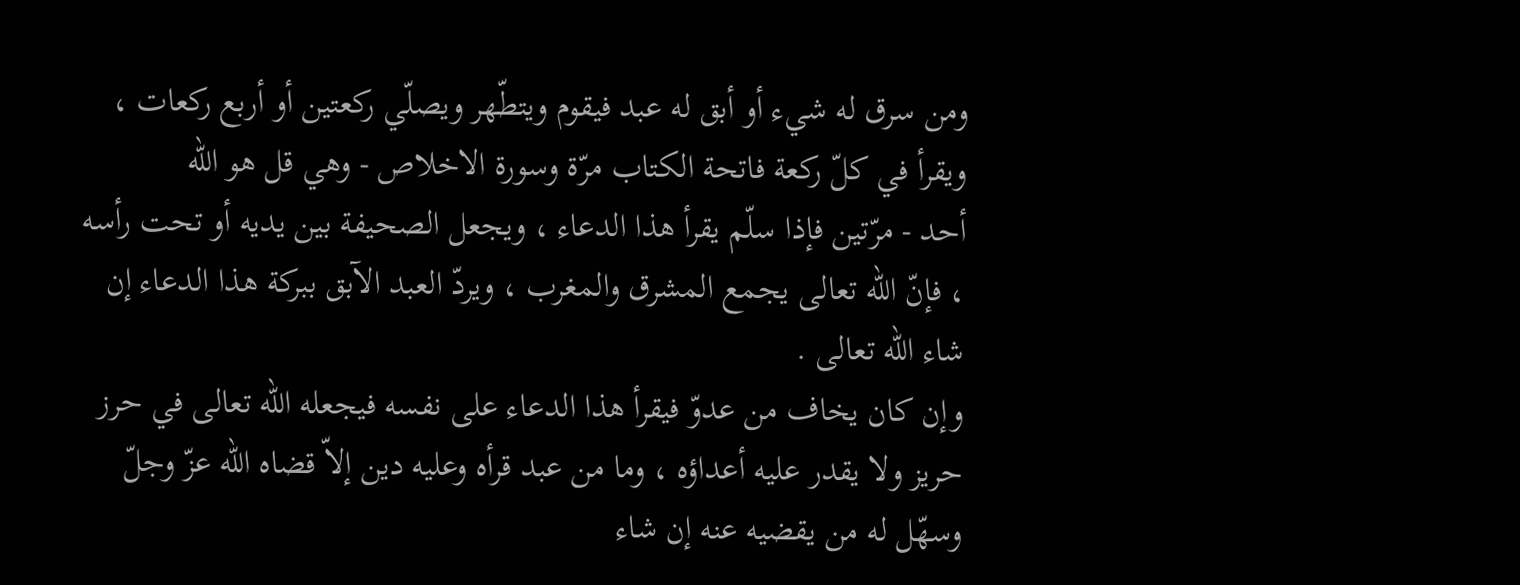ومن سرق له شيء أو أبق له عبد فيقوم ويتطّهر ويصلّي ركعتين أو أربع ركعات ، ويقرأ في كلّ ركعة فاتحة الكتاب مرّة وسورة الاخلاص - وهي قل هو الله
أحد - مرّتين فإذا سلّم يقرأ هذا الدعاء ، ويجعل الصحيفة بين يديه أو تحت رأسه ، فإنّ الله تعالى يجمع المشرق والمغرب ، ويردّ العبد الآبق ببركة هذا الدعاء إن شاء الله تعالى .
وإن كان يخاف من عدوّ فيقرأ هذا الدعاء على نفسه فيجعله الله تعالى في حرز حريز ولا يقدر عليه أعداؤه ، وما من عبد قرأه وعليه دين إلاّ قضاه الله عزّ وجلّ وسهّل له من يقضيه عنه إن شاء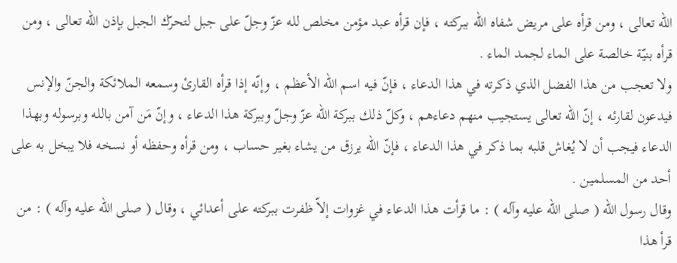الله تعالى ، ومن قرأه على مريض شفاه الله ببركته ، فإن قرأه عبد مؤمن مخلص لله عزّ وجلّ على جبل لتحرّك الجبل بإذن الله تعالى ، ومن قرأه بنيّة خالصة على الماء لجمد الماء .
ولا تعجب من هذا الفضل الذي ذكرته في هذا الدعاء ، فإنّ فيه اسم الله الأعظم ، وإنّه إذا قرأه القارئ وسمعه الملائكة والجنّ والإنس فيدعون لقارئه ، إنّ الله تعالى يستجيب منهم دعاءهم ، وكلّ ذلك ببركة الله عزّ وجلّ وببركة هذا الدعاء ، وإنّ مَن آمن بالله وبرسوله وبهذا الدعاء فيجب أن لا يُغاش قلبه بما ذكر في هذا الدعاء ، فإنّ الله يرزق من يشاء بغير حساب ، ومن قرأه وحفظه أو نسخه فلا يبخل به على أحد من المسلمين .
وقال رسول الله ( صلى الله عليه وآله ) : ما قرأت هذا الدعاء في غزوات إلاّ ظفرت ببركته على أعدائي ، وقال ( صلى الله عليه وآله ) : من قرأ هذا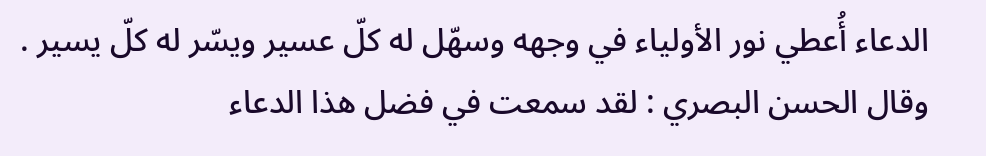الدعاء أُعطي نور الأولياء في وجهه وسهّل له كلّ عسير ويسّر له كلّ يسير .
وقال الحسن البصري : لقد سمعت في فضل هذا الدعاء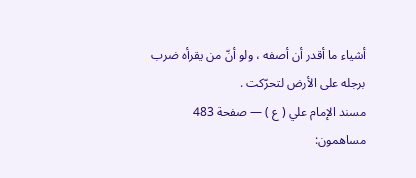أشياء ما أقدر أن أصفه ، ولو أنّ من يقرأه ضرب برجله على الأرض لتحرّكت .
مسند الإمام علي ( ع ) — صفحة 483
مساهمون: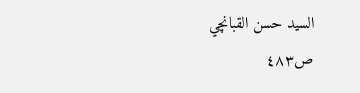السيد حسن القبانچي
ص٤٨٣